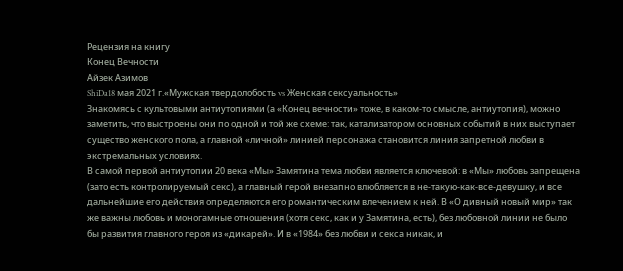Рецензия на книгу
Конец Вечности
Айзек Азимов
ShiDa18 мая 2021 г.«Мужская твердолобость vs Женская сексуальность»
Знакомясь с культовыми антиутопиями (а «Конец вечности» тоже, в каком-то смысле, антиутопия), можно заметить, что выстроены они по одной и той же схеме: так, катализатором основных событий в них выступает существо женского пола, а главной «личной» линией персонажа становится линия запретной любви в экстремальных условиях.
В самой первой антиутопии 20 века «Мы» Замятина тема любви является ключевой: в «Мы» любовь запрещена (зато есть контролируемый секс), а главный герой внезапно влюбляется в не-такую-как-все-девушку, и все дальнейшие его действия определяются его романтическим влечением к ней. В «О дивный новый мир» так же важны любовь и моногамные отношения (хотя секс, как и у Замятина, есть), без любовной линии не было бы развития главного героя из «дикарей». И в «1984» без любви и секса никак, и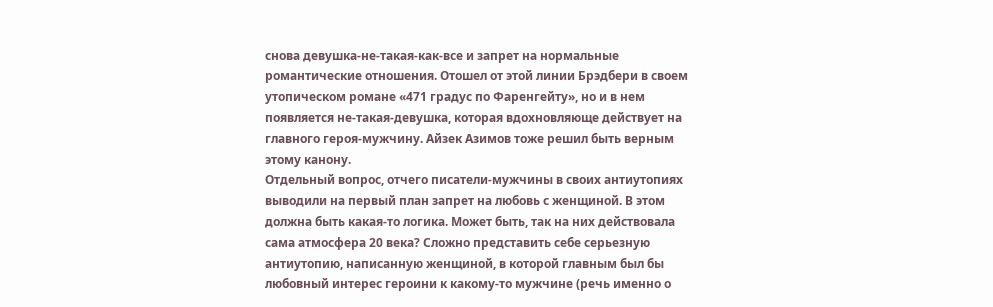снова девушка-не-такая-как-все и запрет на нормальные романтические отношения. Отошел от этой линии Брэдбери в своем утопическом романе «471 градус по Фаренгейту», но и в нем появляется не-такая-девушка, которая вдохновляюще действует на главного героя-мужчину. Айзек Азимов тоже решил быть верным этому канону.
Отдельный вопрос, отчего писатели-мужчины в своих антиутопиях выводили на первый план запрет на любовь с женщиной. В этом должна быть какая-то логика. Может быть, так на них действовала сама атмосфера 20 века? Сложно представить себе серьезную антиутопию, написанную женщиной, в которой главным был бы любовный интерес героини к какому-то мужчине (речь именно о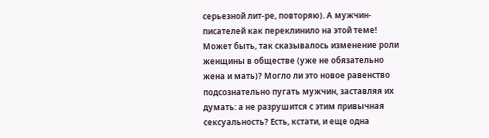серьезной лит-ре, повторяю). А мужчин-писателей как переклинило на этой теме! Может быть, так сказывалось изменение роли женщины в обществе (уже не обязательно жена и мать)? Могло ли это новое равенство подсознательно пугать мужчин, заставляя их думать: а не разрушится с этим привычная сексуальность? Есть, кстати, и еще одна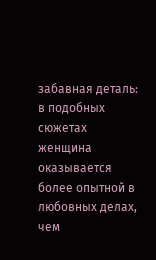забавная деталь: в подобных сюжетах женщина оказывается более опытной в любовных делах, чем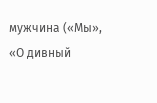мужчина («Мы», «О дивный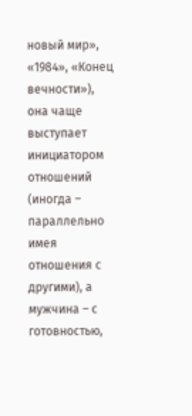новый мир», «1984», «Конец вечности»), она чаще выступает инициатором отношений (иногда – параллельно имея отношения с другими), а мужчина – с готовностью,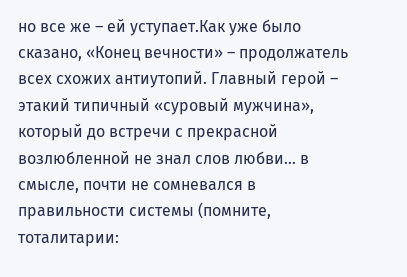но все же – ей уступает.Как уже было сказано, «Конец вечности» – продолжатель всех схожих антиутопий. Главный герой – этакий типичный «суровый мужчина», который до встречи с прекрасной возлюбленной не знал слов любви… в смысле, почти не сомневался в правильности системы (помните, тоталитарии: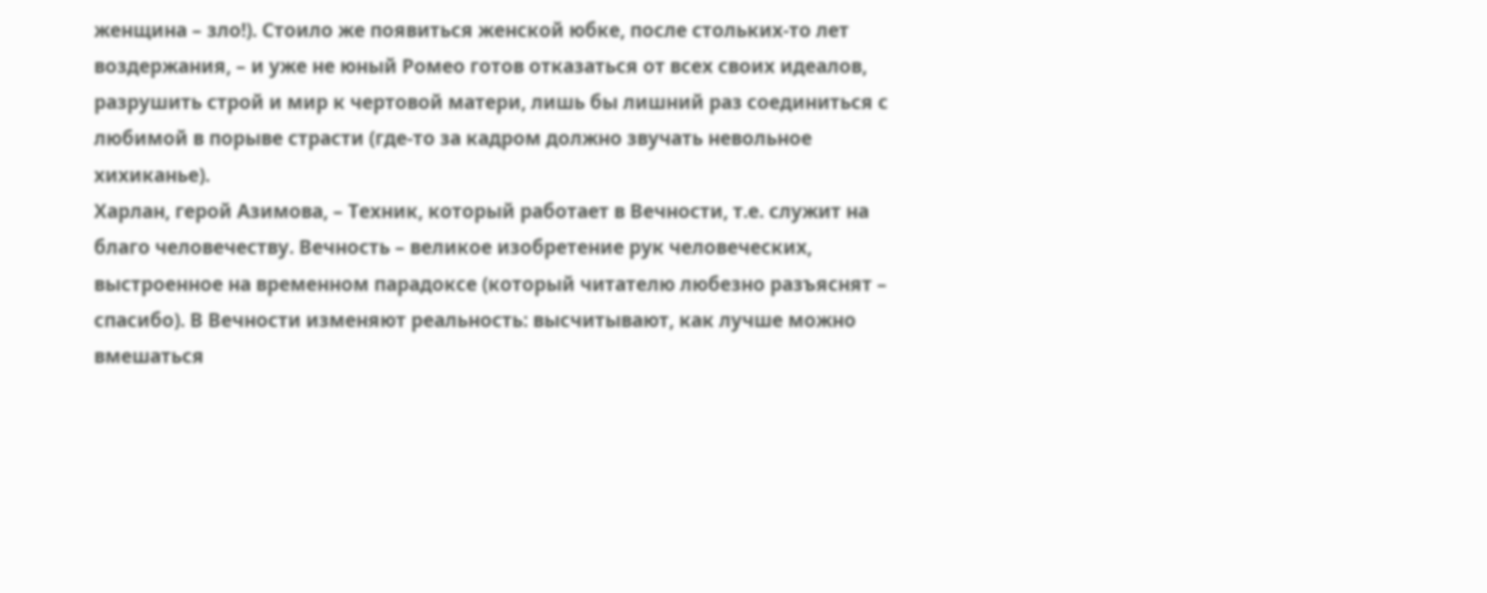женщина – зло!). Стоило же появиться женской юбке, после стольких-то лет воздержания, – и уже не юный Ромео готов отказаться от всех своих идеалов, разрушить строй и мир к чертовой матери, лишь бы лишний раз соединиться с любимой в порыве страсти (где-то за кадром должно звучать невольное хихиканье).
Харлан, герой Азимова, – Техник, который работает в Вечности, т.е. служит на благо человечеству. Вечность – великое изобретение рук человеческих, выстроенное на временном парадоксе (который читателю любезно разъяснят – спасибо). В Вечности изменяют реальность: высчитывают, как лучше можно вмешаться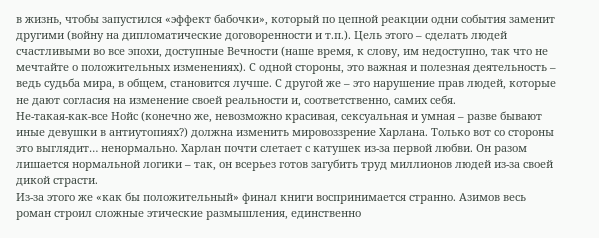в жизнь, чтобы запустился «эффект бабочки», который по цепной реакции одни события заменит другими (войну на дипломатические договоренности и т.п.). Цель этого – сделать людей счастливыми во все эпохи, доступные Вечности (наше время, к слову, им недоступно, так что не мечтайте о положительных изменениях). С одной стороны, это важная и полезная деятельность – ведь судьба мира, в общем, становится лучше. С другой же – это нарушение прав людей, которые не дают согласия на изменение своей реальности и, соответственно, самих себя.
Не-такая-как-все Нойс (конечно же, невозможно красивая, сексуальная и умная – разве бывают иные девушки в антиутопиях?) должна изменить мировоззрение Харлана. Только вот со стороны это выглядит… ненормально. Харлан почти слетает с катушек из-за первой любви. Он разом лишается нормальной логики – так, он всерьез готов загубить труд миллионов людей из-за своей дикой страсти.
Из-за этого же «как бы положительный» финал книги воспринимается странно. Азимов весь роман строил сложные этические размышления, единственно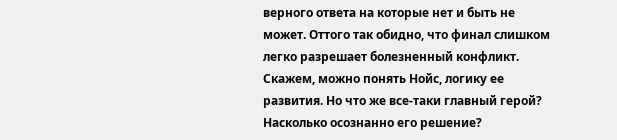верного ответа на которые нет и быть не может. Оттого так обидно, что финал слишком легко разрешает болезненный конфликт. Скажем, можно понять Нойс, логику ее развития. Но что же все-таки главный герой? Насколько осознанно его решение?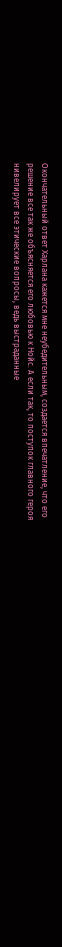Окончательный ответ Харлана кажется мне неубедительным, создается впечатление, что его решение все так же объясняется его любовью к Нойс. А если так, то поступок главного героя нивелирует все этические вопросы, ведь выстраданные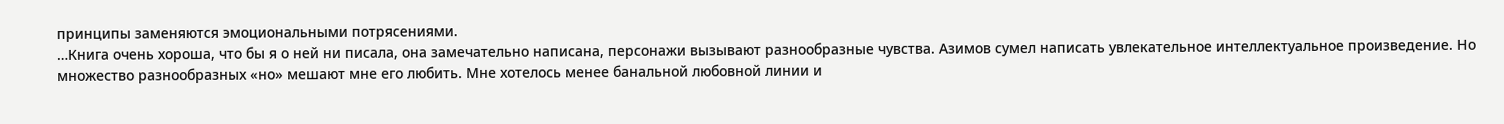принципы заменяются эмоциональными потрясениями.
…Книга очень хороша, что бы я о ней ни писала, она замечательно написана, персонажи вызывают разнообразные чувства. Азимов сумел написать увлекательное интеллектуальное произведение. Но множество разнообразных «но» мешают мне его любить. Мне хотелось менее банальной любовной линии и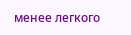менее легкого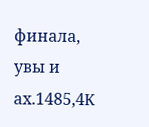финала, увы и ах.1485,4K